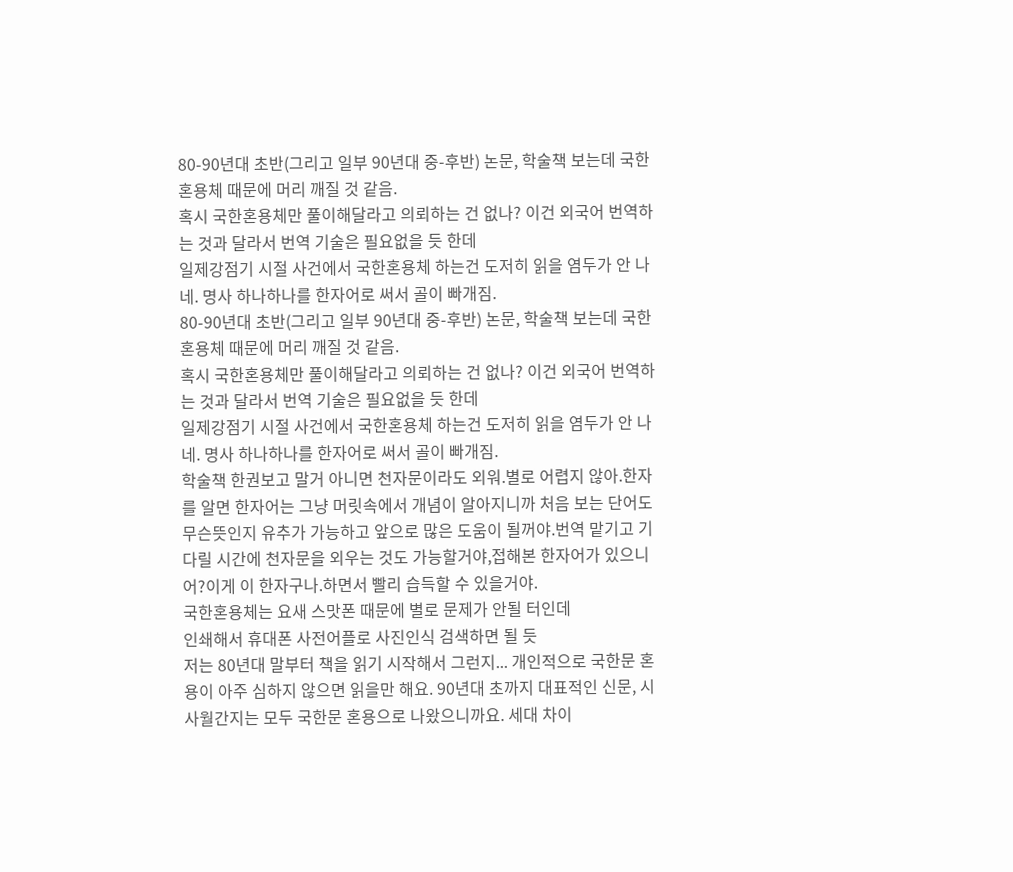80-90년대 초반(그리고 일부 90년대 중-후반) 논문, 학술책 보는데 국한혼용체 때문에 머리 깨질 것 같음.
혹시 국한혼용체만 풀이해달라고 의뢰하는 건 없나? 이건 외국어 번역하는 것과 달라서 번역 기술은 필요없을 듯 한데
일제강점기 시절 사건에서 국한혼용체 하는건 도저히 읽을 염두가 안 나네. 명사 하나하나를 한자어로 써서 골이 빠개짐.
80-90년대 초반(그리고 일부 90년대 중-후반) 논문, 학술책 보는데 국한혼용체 때문에 머리 깨질 것 같음.
혹시 국한혼용체만 풀이해달라고 의뢰하는 건 없나? 이건 외국어 번역하는 것과 달라서 번역 기술은 필요없을 듯 한데
일제강점기 시절 사건에서 국한혼용체 하는건 도저히 읽을 염두가 안 나네. 명사 하나하나를 한자어로 써서 골이 빠개짐.
학술책 한권보고 말거 아니면 천자문이라도 외워.별로 어렵지 않아.한자를 알면 한자어는 그냥 머릿속에서 개념이 알아지니까 처음 보는 단어도 무슨뜻인지 유추가 가능하고 앞으로 많은 도움이 될꺼야.번역 맡기고 기다릴 시간에 천자문을 외우는 것도 가능할거야,접해본 한자어가 있으니 어?이게 이 한자구나.하면서 빨리 습득할 수 있을거야.
국한혼용체는 요새 스맛폰 때문에 별로 문제가 안될 터인데
인쇄해서 휴대폰 사전어플로 사진인식 검색하면 될 듯
저는 80년대 말부터 책을 읽기 시작해서 그런지... 개인적으로 국한문 혼용이 아주 심하지 않으면 읽을만 해요. 90년대 초까지 대표적인 신문, 시사월간지는 모두 국한문 혼용으로 나왔으니까요. 세대 차이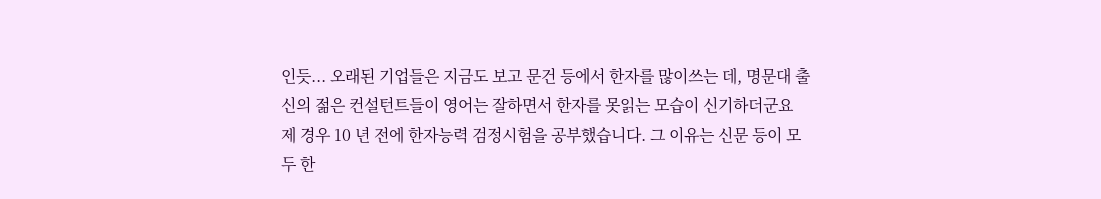인듯... 오래된 기업들은 지금도 보고 문건 등에서 한자를 많이쓰는 데, 명문대 출신의 젊은 컨설턴트들이 영어는 잘하면서 한자를 못읽는 모습이 신기하더군요
제 경우 10 년 전에 한자능력 검정시험을 공부했습니다. 그 이유는 신문 등이 모두 한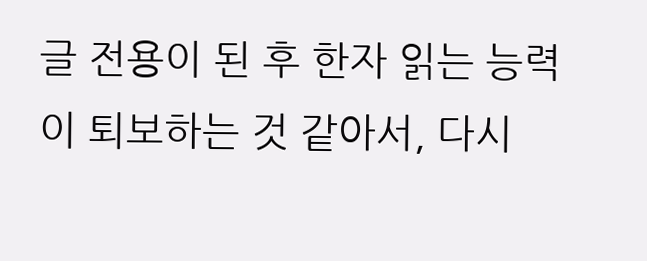글 전용이 된 후 한자 읽는 능력이 퇴보하는 것 같아서, 다시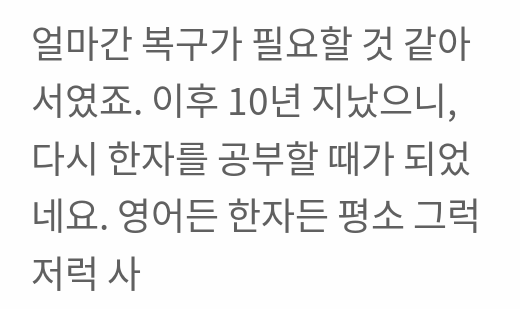얼마간 복구가 필요할 것 같아서였죠. 이후 10년 지났으니, 다시 한자를 공부할 때가 되었네요. 영어든 한자든 평소 그럭저럭 사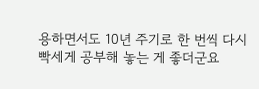용하면서도 10년 주기로 한 번씩 다시 빡세게 공부해 놓는 게 좋더군요